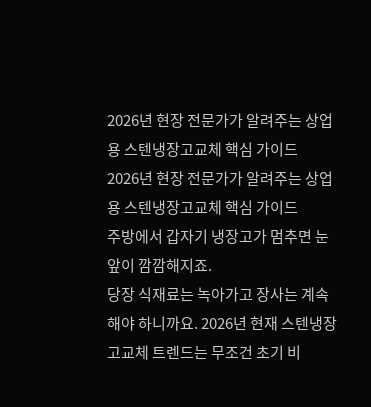2026년 현장 전문가가 알려주는 상업용 스텐냉장고교체 핵심 가이드
2026년 현장 전문가가 알려주는 상업용 스텐냉장고교체 핵심 가이드
주방에서 갑자기 냉장고가 멈추면 눈앞이 깜깜해지죠.
당장 식재료는 녹아가고 장사는 계속해야 하니까요. 2026년 현재 스텐냉장고교체 트렌드는 무조건 초기 비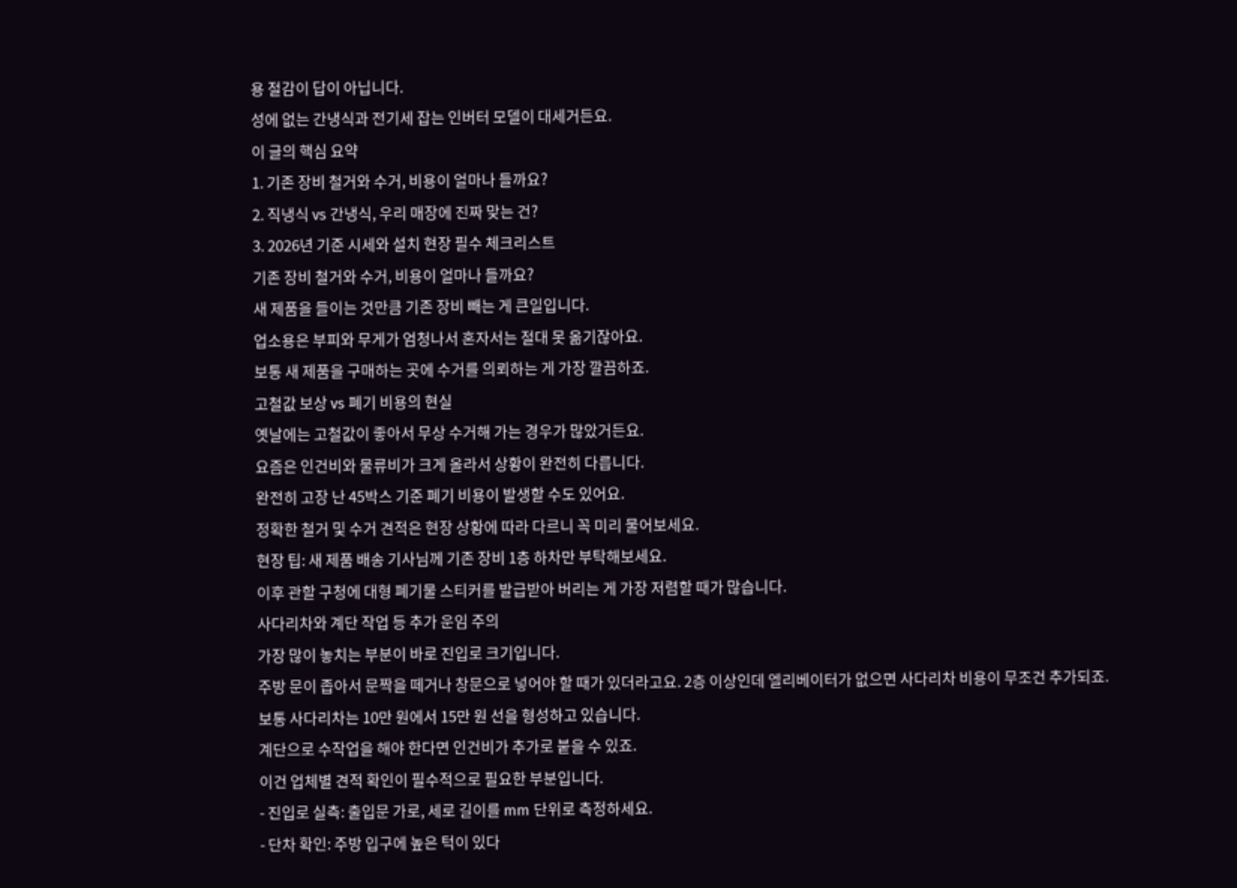용 절감이 답이 아닙니다.
성에 없는 간냉식과 전기세 잡는 인버터 모델이 대세거든요.
이 글의 핵심 요약
1. 기존 장비 철거와 수거, 비용이 얼마나 들까요?
2. 직냉식 vs 간냉식, 우리 매장에 진짜 맞는 건?
3. 2026년 기준 시세와 설치 현장 필수 체크리스트
기존 장비 철거와 수거, 비용이 얼마나 들까요?
새 제품을 들이는 것만큼 기존 장비 빼는 게 큰일입니다.
업소용은 부피와 무게가 엄청나서 혼자서는 절대 못 옮기잖아요.
보통 새 제품을 구매하는 곳에 수거를 의뢰하는 게 가장 깔끔하죠.
고철값 보상 vs 폐기 비용의 현실
옛날에는 고철값이 좋아서 무상 수거해 가는 경우가 많았거든요.
요즘은 인건비와 물류비가 크게 올라서 상황이 완전히 다릅니다.
완전히 고장 난 45박스 기준 폐기 비용이 발생할 수도 있어요.
정확한 철거 및 수거 견적은 현장 상황에 따라 다르니 꼭 미리 물어보세요.
현장 팁: 새 제품 배송 기사님께 기존 장비 1층 하차만 부탁해보세요.
이후 관할 구청에 대형 폐기물 스티커를 발급받아 버리는 게 가장 저렴할 때가 많습니다.
사다리차와 계단 작업 등 추가 운임 주의
가장 많이 놓치는 부분이 바로 진입로 크기입니다.
주방 문이 좁아서 문짝을 떼거나 창문으로 넣어야 할 때가 있더라고요. 2층 이상인데 엘리베이터가 없으면 사다리차 비용이 무조건 추가되죠.
보통 사다리차는 10만 원에서 15만 원 선을 형성하고 있습니다.
계단으로 수작업을 해야 한다면 인건비가 추가로 붙을 수 있죠.
이건 업체별 견적 확인이 필수적으로 필요한 부분입니다.
- 진입로 실측: 출입문 가로, 세로 길이를 mm 단위로 측정하세요.
- 단차 확인: 주방 입구에 높은 턱이 있다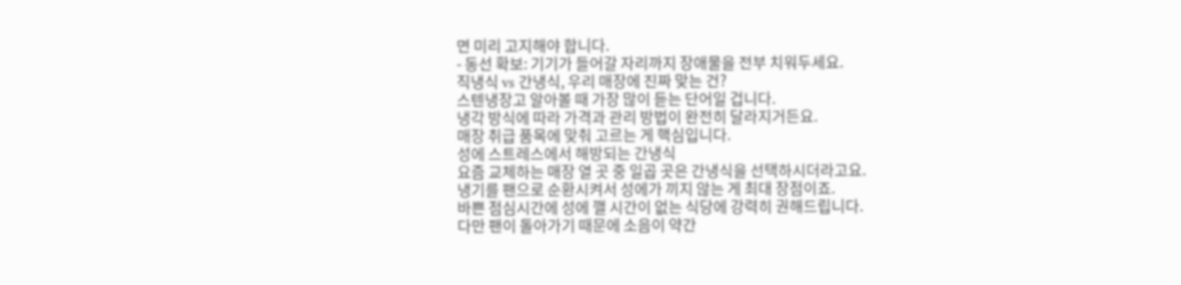면 미리 고지해야 합니다.
- 동선 확보: 기기가 들어갈 자리까지 장애물을 전부 치워두세요.
직냉식 vs 간냉식, 우리 매장에 진짜 맞는 건?
스텐냉장고 알아볼 때 가장 많이 듣는 단어일 겁니다.
냉각 방식에 따라 가격과 관리 방법이 완전히 달라지거든요.
매장 취급 품목에 맞춰 고르는 게 핵심입니다.
성에 스트레스에서 해방되는 간냉식
요즘 교체하는 매장 열 곳 중 일곱 곳은 간냉식을 선택하시더라고요.
냉기를 팬으로 순환시켜서 성에가 끼지 않는 게 최대 장점이죠.
바쁜 점심시간에 성에 깰 시간이 없는 식당에 강력히 권해드립니다.
다만 팬이 돌아가기 때문에 소음이 약간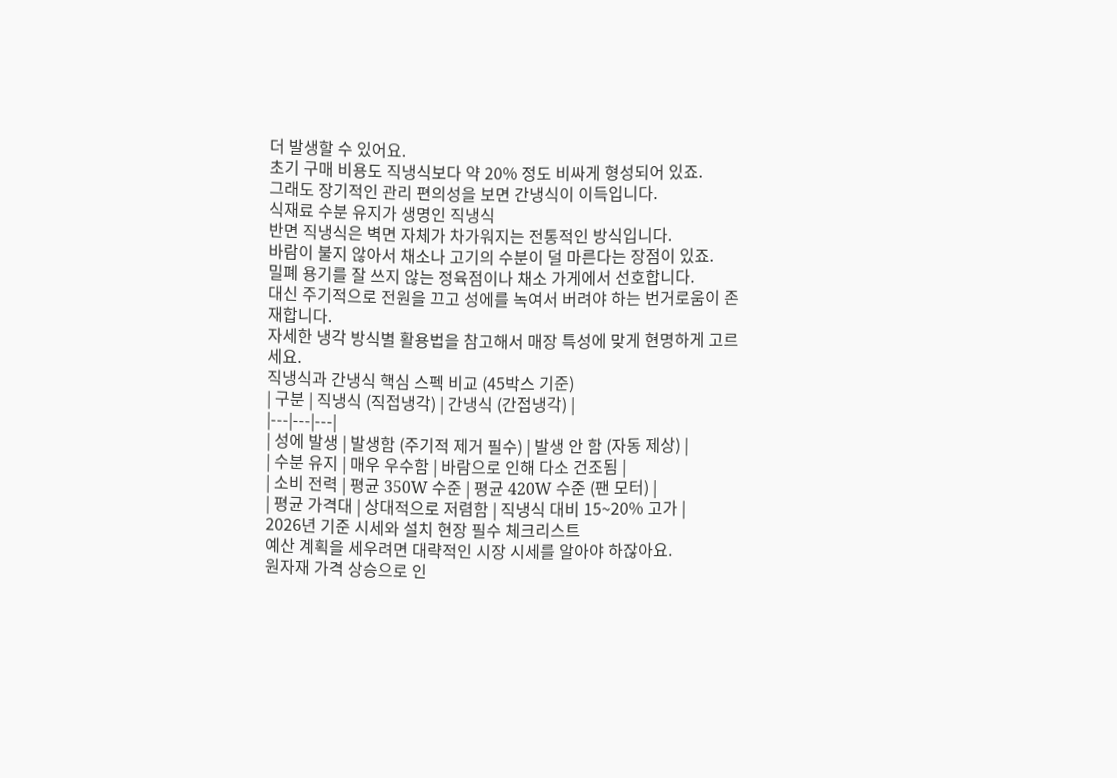더 발생할 수 있어요.
초기 구매 비용도 직냉식보다 약 20% 정도 비싸게 형성되어 있죠.
그래도 장기적인 관리 편의성을 보면 간냉식이 이득입니다.
식재료 수분 유지가 생명인 직냉식
반면 직냉식은 벽면 자체가 차가워지는 전통적인 방식입니다.
바람이 불지 않아서 채소나 고기의 수분이 덜 마른다는 장점이 있죠.
밀폐 용기를 잘 쓰지 않는 정육점이나 채소 가게에서 선호합니다.
대신 주기적으로 전원을 끄고 성에를 녹여서 버려야 하는 번거로움이 존재합니다.
자세한 냉각 방식별 활용법을 참고해서 매장 특성에 맞게 현명하게 고르세요.
직냉식과 간냉식 핵심 스펙 비교 (45박스 기준)
| 구분 | 직냉식 (직접냉각) | 간냉식 (간접냉각) |
|---|---|---|
| 성에 발생 | 발생함 (주기적 제거 필수) | 발생 안 함 (자동 제상) |
| 수분 유지 | 매우 우수함 | 바람으로 인해 다소 건조됨 |
| 소비 전력 | 평균 350W 수준 | 평균 420W 수준 (팬 모터) |
| 평균 가격대 | 상대적으로 저렴함 | 직냉식 대비 15~20% 고가 |
2026년 기준 시세와 설치 현장 필수 체크리스트
예산 계획을 세우려면 대략적인 시장 시세를 알아야 하잖아요.
원자재 가격 상승으로 인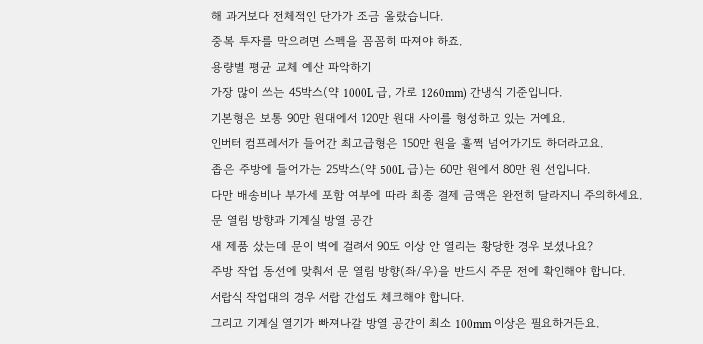해 과거보다 전체적인 단가가 조금 올랐습니다.
중복 투자를 막으려면 스펙을 꼼꼼히 따져야 하죠.
용량별 평균 교체 예산 파악하기
가장 많이 쓰는 45박스(약 1000L 급, 가로 1260mm) 간냉식 기준입니다.
기본형은 보통 90만 원대에서 120만 원대 사이를 형성하고 있는 거예요.
인버터 컴프레서가 들어간 최고급형은 150만 원을 훌쩍 넘어가기도 하더라고요.
좁은 주방에 들어가는 25박스(약 500L 급)는 60만 원에서 80만 원 선입니다.
다만 배송비나 부가세 포함 여부에 따라 최종 결제 금액은 완전히 달라지니 주의하세요.
문 열림 방향과 기계실 방열 공간
새 제품 샀는데 문이 벽에 걸려서 90도 이상 안 열리는 황당한 경우 보셨나요?
주방 작업 동선에 맞춰서 문 열림 방향(좌/우)을 반드시 주문 전에 확인해야 합니다.
서랍식 작업대의 경우 서랍 간섭도 체크해야 합니다.
그리고 기계실 열기가 빠져나갈 방열 공간이 최소 100mm 이상은 필요하거든요.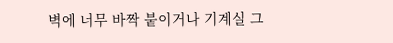벽에 너무 바짝 붙이거나 기계실 그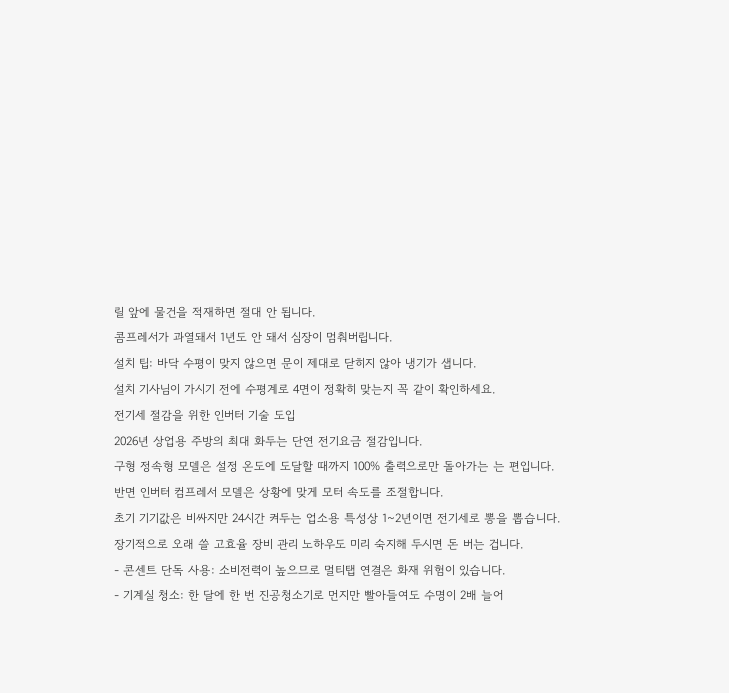릴 앞에 물건을 적재하면 절대 안 됩니다.
콤프레서가 과열돼서 1년도 안 돼서 심장이 멈춰버립니다.
설치 팁: 바닥 수평이 맞지 않으면 문이 제대로 닫히지 않아 냉기가 샙니다.
설치 기사님이 가시기 전에 수평계로 4면이 정확히 맞는지 꼭 같이 확인하세요.
전기세 절감을 위한 인버터 기술 도입
2026년 상업용 주방의 최대 화두는 단연 전기요금 절감입니다.
구형 정속형 모델은 설정 온도에 도달할 때까지 100% 출력으로만 돌아가는 는 편입니다.
반면 인버터 컴프레서 모델은 상황에 맞게 모터 속도를 조절합니다.
초기 기기값은 비싸지만 24시간 켜두는 업소용 특성상 1~2년이면 전기세로 뽕을 뽑습니다.
장기적으로 오래 쓸 고효율 장비 관리 노하우도 미리 숙지해 두시면 돈 버는 겁니다.
- 콘센트 단독 사용: 소비전력이 높으므로 멀티탭 연결은 화재 위험이 있습니다.
- 기계실 청소: 한 달에 한 번 진공청소기로 먼지만 빨아들여도 수명이 2배 늘어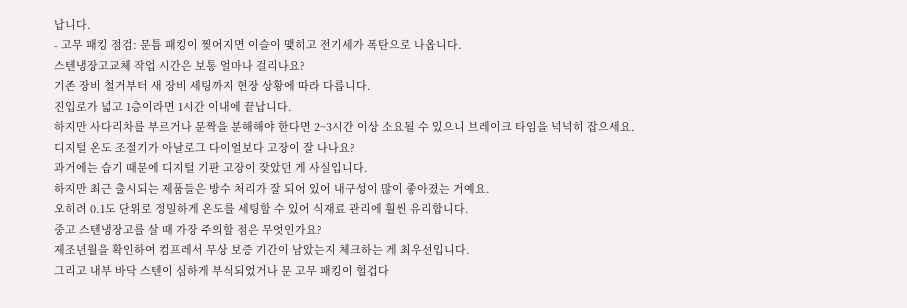납니다.
- 고무 패킹 점검: 문틈 패킹이 찢어지면 이슬이 맺히고 전기세가 폭탄으로 나옵니다.
스텐냉장고교체 작업 시간은 보통 얼마나 걸리나요?
기존 장비 철거부터 새 장비 세팅까지 현장 상황에 따라 다릅니다.
진입로가 넓고 1층이라면 1시간 이내에 끝납니다.
하지만 사다리차를 부르거나 문짝을 분해해야 한다면 2~3시간 이상 소요될 수 있으니 브레이크 타임을 넉넉히 잡으세요.
디지털 온도 조절기가 아날로그 다이얼보다 고장이 잘 나나요?
과거에는 습기 때문에 디지털 기판 고장이 잦았던 게 사실입니다.
하지만 최근 출시되는 제품들은 방수 처리가 잘 되어 있어 내구성이 많이 좋아졌는 거예요.
오히려 0.1도 단위로 정밀하게 온도를 세팅할 수 있어 식재료 관리에 훨씬 유리합니다.
중고 스텐냉장고를 살 때 가장 주의할 점은 무엇인가요?
제조년월을 확인하여 컴프레서 무상 보증 기간이 남았는지 체크하는 게 최우선입니다.
그리고 내부 바닥 스텐이 심하게 부식되었거나 문 고무 패킹이 헐겁다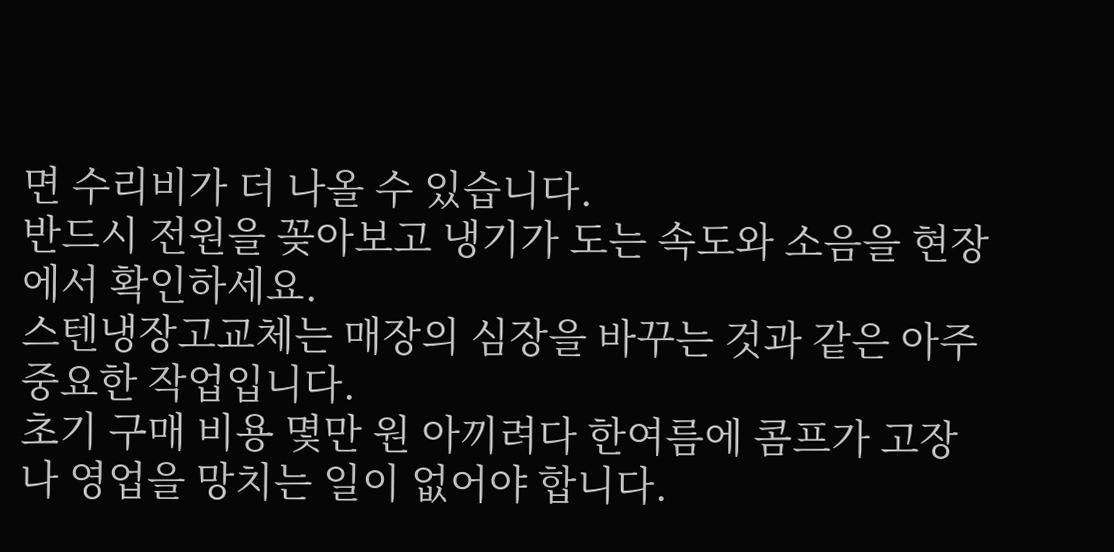면 수리비가 더 나올 수 있습니다.
반드시 전원을 꽂아보고 냉기가 도는 속도와 소음을 현장에서 확인하세요.
스텐냉장고교체는 매장의 심장을 바꾸는 것과 같은 아주 중요한 작업입니다.
초기 구매 비용 몇만 원 아끼려다 한여름에 콤프가 고장 나 영업을 망치는 일이 없어야 합니다.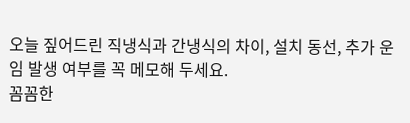오늘 짚어드린 직냉식과 간냉식의 차이, 설치 동선, 추가 운임 발생 여부를 꼭 메모해 두세요.
꼼꼼한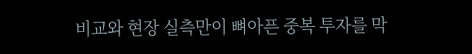비교와 현장 실측만이 뼈아픈 중복 투자를 막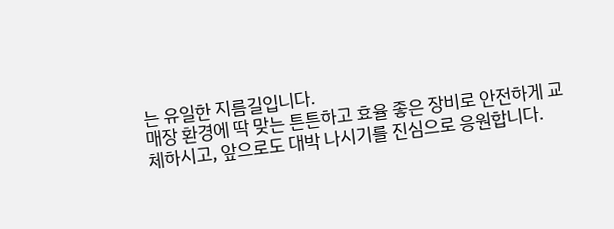는 유일한 지름길입니다.
매장 환경에 딱 맞는 튼튼하고 효율 좋은 장비로 안전하게 교체하시고, 앞으로도 대박 나시기를 진심으로 응원합니다.